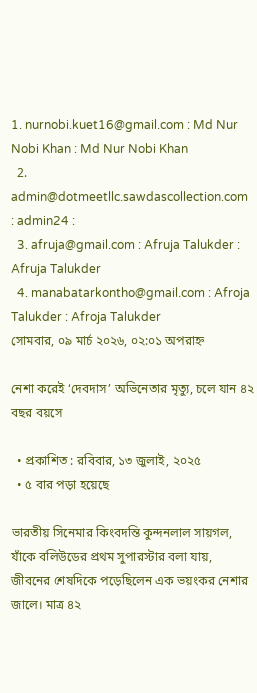1. nurnobi.kuet16@gmail.com : Md Nur Nobi Khan : Md Nur Nobi Khan
  2. admin@dotmeetllc.sawdascollection.com : admin24 :
  3. afruja@gmail.com : Afruja Talukder : Afruja Talukder
  4. manabatarkontho@gmail.com : Afroja Talukder : Afroja Talukder
সোমবার, ০৯ মার্চ ২০২৬, ০২:০১ অপরাহ্ন

নেশা করেই ‘দেবদাস’ অভিনেতার মৃত্যু, চলে যান ৪২ বছর বয়সে

  • প্রকাশিত : রবিবার, ১৩ জুলাই, ২০২৫
  • ৫ বার পড়া হয়েছে

ভারতীয় সিনেমার কিংবদন্তি কুন্দনলাল সায়গল, যাঁকে বলিউডের প্রথম সুপারস্টার বলা যায়, জীবনের শেষদিকে পড়েছিলেন এক ভয়ংকর নেশার জালে। মাত্র ৪২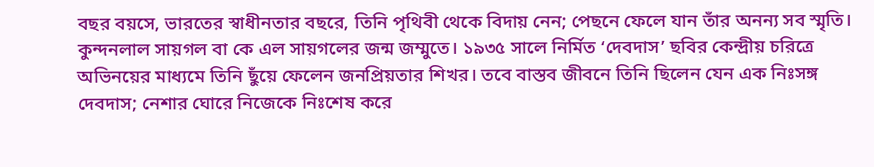বছর বয়সে, ভারতের স্বাধীনতার বছরে, তিনি পৃথিবী থেকে বিদায় নেন; পেছনে ফেলে যান তাঁর অনন্য সব স্মৃতি।
কুন্দনলাল সায়গল বা কে এল সায়গলের জন্ম জম্মুতে। ১৯৩৫ সালে নির্মিত ‘দেবদাস’ ছবির কেন্দ্রীয় চরিত্রে অভিনয়ের মাধ্যমে তিনি ছুঁয়ে ফেলেন জনপ্রিয়তার শিখর। তবে বাস্তব জীবনে তিনি ছিলেন যেন এক নিঃসঙ্গ দেবদাস; নেশার ঘোরে নিজেকে নিঃশেষ করে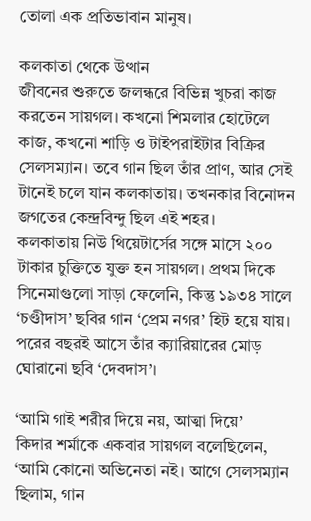তোলা এক প্রতিভাবান মানুষ।

কলকাতা থেকে উত্থান
জীবনের শুরুতে জলন্ধরে বিভিন্ন খুচরা কাজ করতেন সায়গল। কখনো শিমলার হোটেলে কাজ, কখনো শাড়ি ও টাইপরাইটার বিক্রির সেলসম্যান। তবে গান ছিল তাঁর প্রাণ, আর সেই টানেই চলে যান কলকাতায়। তখনকার বিনোদন জগতের কেন্দ্রবিন্দু ছিল এই শহর।
কলকাতায় নিউ থিয়েটার্সের সঙ্গে মাসে ২০০ টাকার চুক্তিতে যুক্ত হন সায়গল। প্রথম দিকে সিনেমাগুলো সাড়া ফেলেনি, কিন্তু ১৯৩৪ সালে ‘চণ্ডীদাস’ ছবির গান ‘প্রেম নগর’ হিট হয়ে যায়। পরের বছরই আসে তাঁর ক্যারিয়ারের মোড় ঘোরানো ছবি ‘দেবদাস’।

‘আমি গাই শরীর দিয়ে নয়, আত্মা দিয়ে’
কিদার শর্মাকে একবার সায়গল বলেছিলেন, ‘আমি কোনো অভিনেতা নই। আগে সেলসম্যান ছিলাম, গান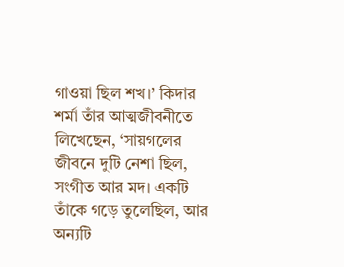গাওয়া ছিল শখ।’ কিদার শর্মা তাঁর আত্মজীবনীতে লিখেছেন, ‘সায়গলের জীবনে দুটি নেশা ছিল, সংগীত আর মদ। একটি তাঁকে গড়ে তুলেছিল, আর অন্যটি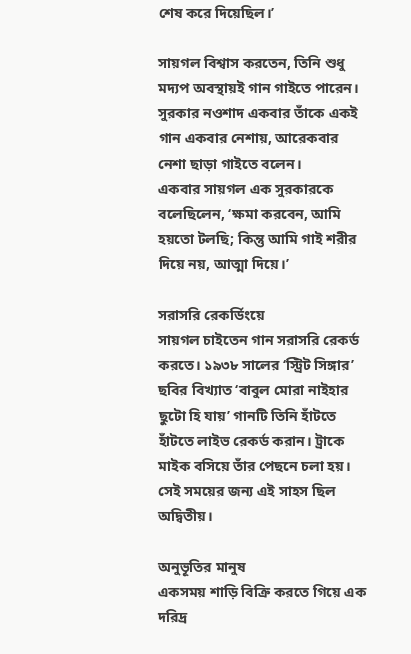শেষ করে দিয়েছিল।’

সায়গল বিশ্বাস করতেন, তিনি শুধু মদ্যপ অবস্থায়ই গান গাইতে পারেন। সুরকার নওশাদ একবার তাঁকে একই গান একবার নেশায়, আরেকবার নেশা ছাড়া গাইতে বলেন।
একবার সায়গল এক সুরকারকে বলেছিলেন, ‘ক্ষমা করবেন, আমি হয়তো টলছি; কিন্তু আমি গাই শরীর দিয়ে নয়, আত্মা দিয়ে।’

সরাসরি রেকর্ডিংয়ে
সায়গল চাইতেন গান সরাসরি রেকর্ড করতে। ১৯৩৮ সালের ‘স্ট্রিট সিঙ্গার’ ছবির বিখ্যাত ‘বাবুল মোরা নাইহার ছুটো হি যায়’ গানটি তিনি হাঁটতে হাঁটতে লাইভ রেকর্ড করান। ট্রাকে মাইক বসিয়ে তাঁর পেছনে চলা হয়। সেই সময়ের জন্য এই সাহস ছিল অদ্বিতীয়।

অনুভূতির মানুষ
একসময় শাড়ি বিক্রি করতে গিয়ে এক দরিদ্র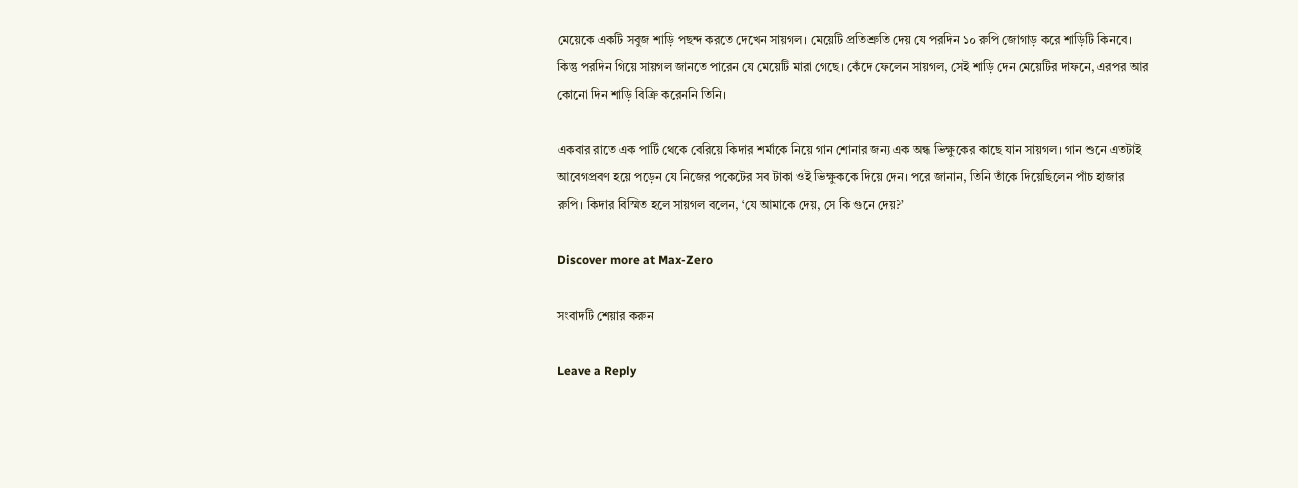মেয়েকে একটি সবুজ শাড়ি পছন্দ করতে দেখেন সায়গল। মেয়েটি প্রতিশ্রুতি দেয় যে পরদিন ১০ রুপি জোগাড় করে শাড়িটি কিনবে। কিন্তু পরদিন গিয়ে সায়গল জানতে পারেন যে মেয়েটি মারা গেছে। কেঁদে ফেলেন সায়গল, সেই শাড়ি দেন মেয়েটির দাফনে, এরপর আর কোনো দিন শাড়ি বিক্রি করেননি তিনি।

একবার রাতে এক পার্টি থেকে বেরিয়ে কিদার শর্মাকে নিয়ে গান শোনার জন্য এক অন্ধ ভিক্ষুকের কাছে যান সায়গল। গান শুনে এতটাই আবেগপ্রবণ হয়ে পড়েন যে নিজের পকেটের সব টাকা ওই ভিক্ষুককে দিয়ে দেন। পরে জানান, তিনি তাঁকে দিয়েছিলেন পাঁচ হাজার রুপি। কিদার বিস্মিত হলে সায়গল বলেন, ‘যে আমাকে দেয়, সে কি গুনে দেয়?’

Discover more at Max-Zero

সংবাদটি শেয়ার করুন

Leave a Reply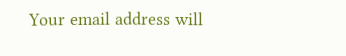Your email address will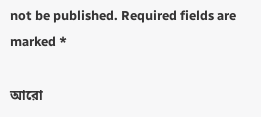not be published. Required fields are marked *

আরো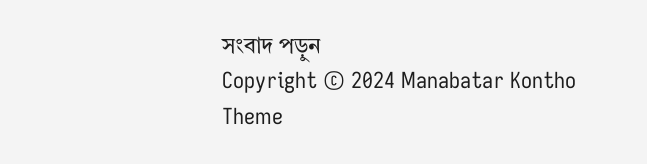সংবাদ পড়ুন
Copyright © 2024 Manabatar Kontho
Theme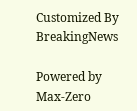Customized By BreakingNews

Powered by Max-Zero